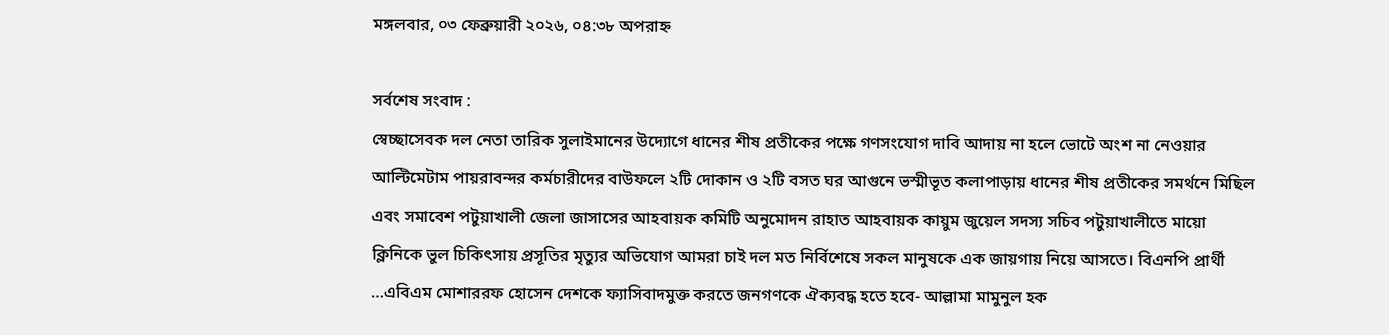মঙ্গলবার, ০৩ ফেব্রুয়ারী ২০২৬, ০৪:৩৮ অপরাহ্ন

সর্বশেষ সংবাদ :
স্বেচ্ছাসেবক দল নেতা তারিক সুলাইমানের উদ্যোগে ধানের শীষ প্রতীকের পক্ষে গণসংযোগ দাবি আদায় না হলে ভোটে অংশ না নেওয়ার আল্টিমেটাম পায়রাবন্দর কর্মচারীদের বাউফলে ২টি দোকান ও ২টি বসত ঘর আগুনে ভস্মীভূত কলাপাড়ায় ধানের শীষ প্রতীকের সমর্থনে মিছিল এবং সমাবেশ পটুয়াখালী জেলা জাসাসের আহবায়ক কমিটি অনুমোদন রাহাত আহবায়ক কায়ুম জুয়েল সদস্য সচিব পটুয়াখালীতে মায়ো ক্লিনিকে ভুল চিকিৎসায় প্রসূতির মৃত্যুর অভিযোগ আমরা চাই দল মত নির্বিশেষে সকল মানুষকে এক জায়গায় নিয়ে আসতে। বিএনপি প্রার্থী …এবিএম মোশাররফ হোসেন দেশকে ফ্যাসিবাদমুক্ত করতে জনগণকে ঐক্যবদ্ধ হতে হবে- আল্লামা মামুনুল হক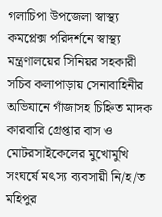গলাচিপা উপজেলা স্বাস্থ্য কমপ্লেক্স পরিদর্শনে স্বাস্থ্য মন্ত্রণালয়ের সিনিয়র সহকারী সচিব কলাপাড়ায় সেনাবাহিনীর অভিযানে গাঁজাসহ চিহ্নিত মাদক কারবারি গ্রেপ্তার বাস ও মোটরসাইকেলের মুখোমুখি সংঘর্ষে মৎস্য ব্যবসায়ী নি/হ/ত মহিপুর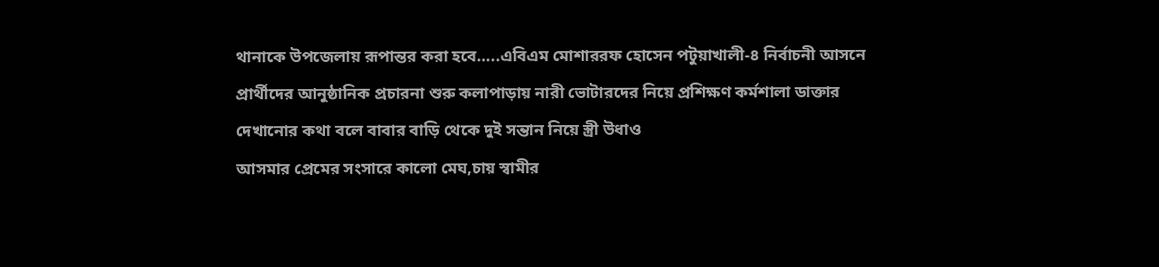থানাকে উপজেলায় রূপান্তর করা হবে…..এবিএম মোশাররফ হোসেন পটুয়াখালী-৪ নির্বাচনী আসনে প্রার্থীদের আনুষ্ঠানিক প্রচারনা শুরু কলাপাড়ায় নারী ভোটারদের নিয়ে প্রশিক্ষণ কর্মশালা ডাক্তার দেখানোর কথা বলে বাবার বাড়ি থেকে দুই সন্তান নিয়ে স্ত্রী উধাও
আসমার প্রেমের সংসারে কালো মেঘ,চায় স্বামীর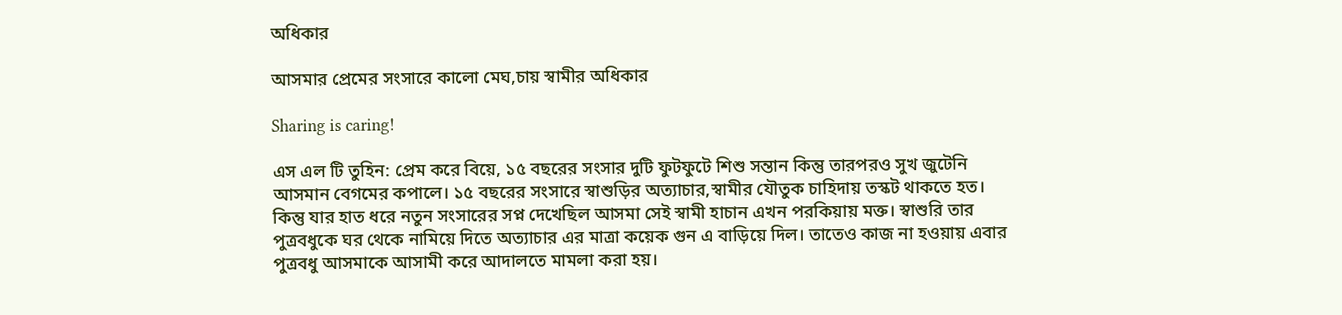অধিকার

আসমার প্রেমের সংসারে কালো মেঘ,চায় স্বামীর অধিকার

Sharing is caring!

এস এল টি তুহিন: প্রেম করে বিয়ে, ১৫ বছরের সংসার দুটি ফুটফুটে শিশু সন্তান কিন্তু তারপরও সুখ জুটেনি আসমান বেগমের কপালে। ১৫ বছরের সংসারে স্বাশুড়ির অত্যাচার,স্বামীর যৌতুক চাহিদায় তস্কট থাকতে হত। কিন্তু যার হাত ধরে নতুন সংসারের সপ্ন দেখেছিল আসমা সেই স্বামী হাচান এখন পরকিয়ায় মক্ত। স্বাশুরি তার পুত্রবধুকে ঘর থেকে নামিয়ে দিতে অত্যাচার এর মাত্রা কয়েক গুন এ বাড়িয়ে দিল। তাতেও কাজ না হওয়ায় এবার পুত্রবধু আসমাকে আসামী করে আদালতে মামলা করা হয়।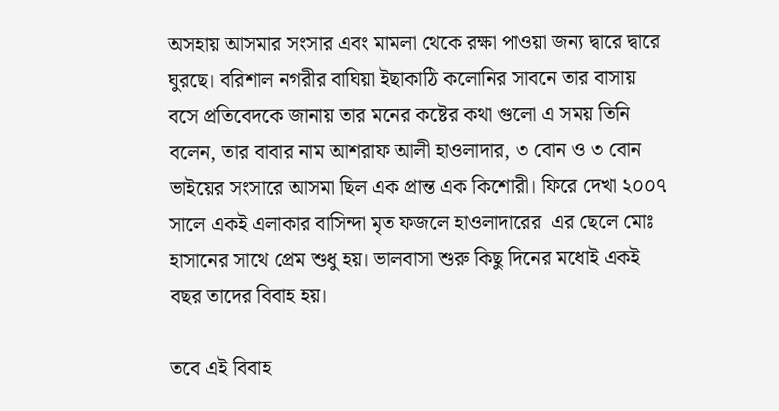অসহায় আসমার সংসার এবং মামলা থেকে রক্ষা পাওয়া জন্য দ্বারে দ্বারে ঘুরছে। বরিশাল নগরীর বাঘিয়া ইছাকাঠি কলোনির সাবনে তার বাসায় বসে প্রতিবেদকে জানায় তার মনের কষ্টের কথা গুলো এ সময় তিনি বলেন, তার বাবার নাম আশরাফ আলী হাওলাদার, ৩ বোন ও ৩ বোন ভাইয়ের সংসারে আসমা ছিল এক প্রান্ত এক কিশোরী। ফিরে দেখা ২০০৭ সালে একই এলাকার বাসিন্দা মৃত ফজলে হাওলাদারের  এর ছেলে মোঃ হাসানের সাথে প্রেম শুধু হয়। ভালবাসা শুরু কিছু দিনের মধোই একই বছর তাদের বিবাহ হয়।

তবে এই বিবাহ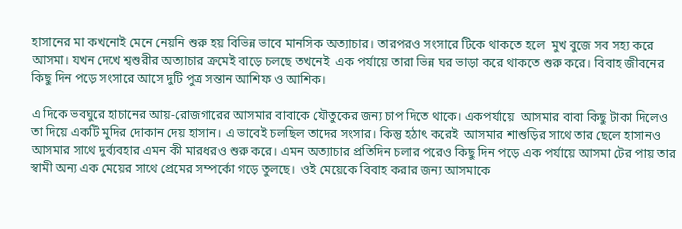হাসানের মা কখনোই মেনে নেয়নি শুরু হয় বিভিন্ন ভাবে মানসিক অত্যাচার। তারপরও সংসারে টিকে থাকতে হলে  মুখ বুজে সব সহ্য করে আসমা। যখন দেখে শ্বশুরীর অত্যাচার ক্রমেই বাড়ে চলছে তখনেই  এক পর্যায়ে তারা ভিন্ন ঘর ভাড়া করে থাকতে শুরু করে। বিবাহ জীবনের কিছু দিন পড়ে সংসারে আসে দুটি পুত্র সন্তান আশিফ ও আশিক।

এ দিকে ভবঘুরে হাচানের আয়-রোজগারের আসমার বাবাকে যৌতুকের জন্য চাপ দিতে থাকে। একপর্যায়ে  আসমার বাবা কিছু টাকা দিলেও তা দিয়ে একটি মুদির দোকান দেয় হাসান। এ ভাবেই চলছিল তাদের সংসার। কিন্তু হঠাৎ করেই  আসমার শাশুড়ির সাথে তার ছেলে হাসানও আসমার সাথে দুর্ব্যবহার এমন কী মারধরও শুরু করে। এমন অত্যাচার প্রতিদিন চলার পরেও কিছু দিন পড়ে এক পর্যায়ে আসমা টের পায় তার স্বামী অন্য এক মেয়ের সাথে প্রেমের সম্পর্কো গড়ে তুলছে।  ওই মেয়েকে বিবাহ করার জন্য আসমাকে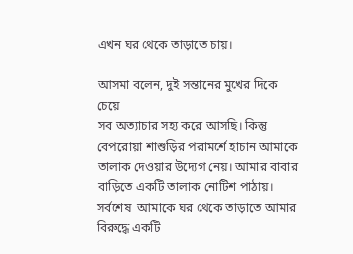এখন ঘর থেকে তাড়াতে চায়।

আসমা বলেন, দুই সন্তানের মুখের দিকে চেয়ে
সব অত্যাচার সহ্য করে আসছি। কিন্তু বেপরোয়া শাশুড়ির পরামর্শে হাচান আমাকে তালাক দেওয়ার উদ্যেগ নেয়। আমার বাবার বাড়িতে একটি তালাক নোটিশ পাঠায়। সর্বশেষ  আমাকে ঘর থেকে তাড়াতে আমার বিরুদ্ধে একটি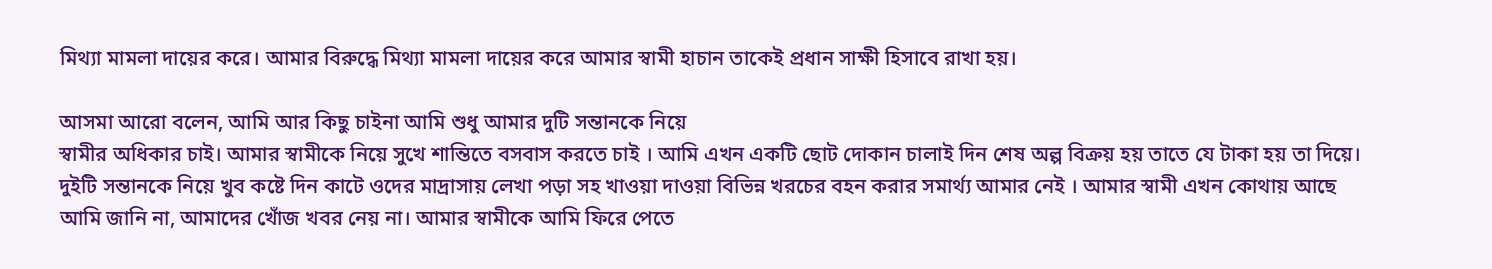মিথ্যা মামলা দায়ের করে। আমার বিরুদ্ধে মিথ্যা মামলা দায়ের করে আমার স্বামী হাচান তাকেই প্রধান সাক্ষী হিসাবে রাখা হয়।

আসমা আরো বলেন, আমি আর কিছু চাইনা আমি শুধু আমার দুটি সন্তানকে নিয়ে
স্বামীর অধিকার চাই। আমার স্বামীকে নিয়ে সুখে শান্তিতে বসবাস করতে চাই । আমি এখন একটি ছোট দোকান চালাই দিন শেষ অল্প বিক্রয় হয় তাতে যে টাকা হয় তা দিয়ে। দুইটি সন্তানকে নিয়ে খুব কষ্টে দিন কাটে ওদের মাদ্রাসায় লেখা পড়া সহ খাওয়া দাওয়া বিভিন্ন খরচের বহন করার সমার্থ্য আমার নেই । আমার স্বামী এখন কোথায় আছে আমি জানি না, আমাদের খোঁজ খবর নেয় না। আমার স্বামীকে আমি ফিরে পেতে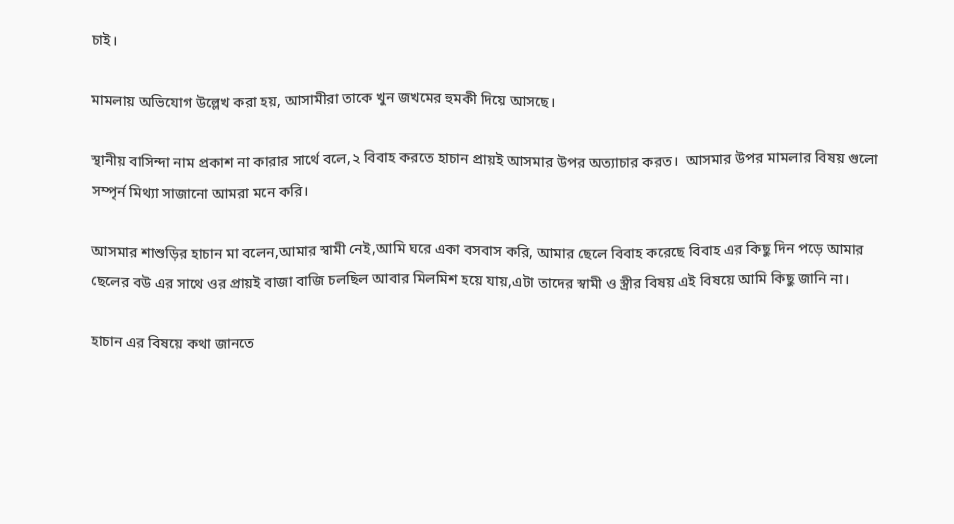চাই।

মামলায় অভিযোগ উল্লেখ করা হয়, আসামীরা তাকে খুন জখমের হুমকী দিয়ে আসছে।

স্থানীয় বাসিন্দা নাম প্রকাশ না কারার সার্থে বলে,২ বিবাহ করতে হাচান প্রায়ই আসমার উপর অত্যাচার করত।  আসমার উপর মামলার বিষয় গুলো সম্পৃর্ন মিথ্যা সাজানো আমরা মনে করি।

আসমার শাশুড়ির হাচান মা বলেন,আমার স্বামী নেই,আমি ঘরে একা বসবাস করি, আমার ছেলে বিবাহ করেছে বিবাহ এর কিছু দিন পড়ে আমার ছেলের বউ এর সাথে ওর প্রায়ই বাজা বাজি চলছিল আবার মিলমিশ হয়ে যায়,এটা তাদের স্বামী ও স্ত্রীর বিষয় এই বিষয়ে আমি কিছু জানি না।

হাচান এর বিষয়ে কথা জানতে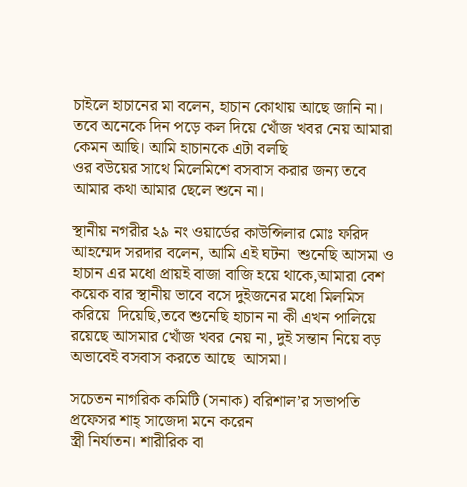চাইলে হাচানের মা বলেন, হাচান কোথায় আছে জানি না। তবে অনেকে দিন পড়ে কল দিয়ে খোঁজ খবর নেয় আমারা কেমন আছি। আমি হাচানকে এটা বলছি
ওর বউয়ের সাথে মিলেমিশে বসবাস করার জন্য তবে আমার কথা আমার ছেলে শুনে না।

স্থানীয় নগরীর ২৯ নং ওয়ার্ডের কাউন্সিলার মোঃ ফরিদ আহম্মেদ সরদার বলেন, আমি এই ঘটনা  শুনেছি আসমা ও হাচান এর মধো প্রায়ই বাজা বাজি হয়ে থাকে,আমারা বেশ কয়েক বার স্থানীয় ভাবে বসে দুইজনের মধো মিলমিস করিয়ে  দিয়েছি,তবে শুনেছি হাচান না কী এখন পালিয়ে রয়েছে আসমার খোঁজ খবর নেয় না, দুই সন্তান নিয়ে বড় অভাবেই বসবাস করতে আছে  আসমা।

সচেতন নাগরিক কমিটি (সনাক) বরিশাল’র সভাপতি প্রফেসর শাহ্ সাজেদা মনে করেন
স্ত্রী নির্যাতন। শারীরিক বা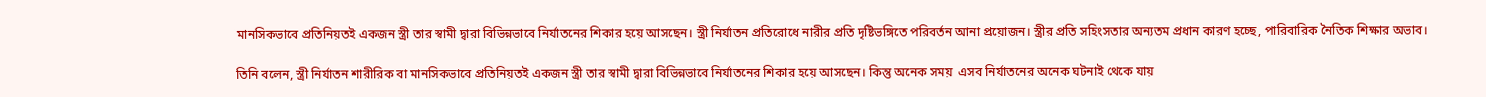মানসিকভাবে প্রতিনিয়তই একজন স্ত্রী তার স্বামী দ্বারা বিভিন্নভাবে নির্যাতনের শিকার হয়ে আসছেন। স্ত্রী নির্যাতন প্রতিরোধে নারীর প্রতি দৃষ্টিভঙ্গিতে পরিবর্তন আনা প্রয়োজন। স্ত্রীর প্রতি সহিংসতার অন্যতম প্রধান কারণ হচ্ছে, পারিবারিক নৈতিক শিক্ষার অভাব।

তিনি বলেন, স্ত্রী নির্যাতন শারীরিক বা মানসিকভাবে প্রতিনিয়তই একজন স্ত্রী তার স্বামী দ্বারা বিভিন্নভাবে নির্যাতনের শিকার হয়ে আসছেন। কিন্তু অনেক সময়  এসব নির্যাতনের অনেক ঘটনাই থেকে যায়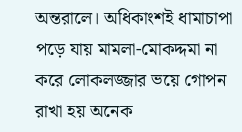অন্তরালে। অধিকাংশই ধামাচাপা পড়ে যায় মামলা-মোকদ্দমা না করে লোকলজ্জার ভয়ে গোপন রাখা হয় অনেক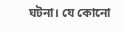ঘটনা। যে কোনো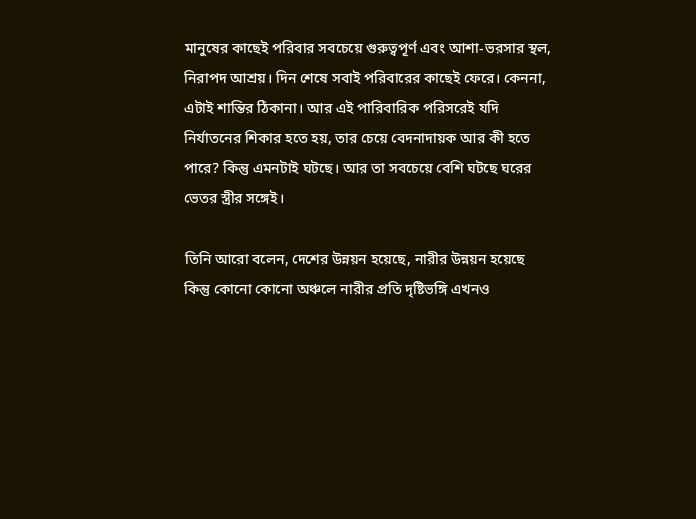মানুষের কাছেই পরিবার সবচেয়ে গুরুত্বপূর্ণ এবং আশা-ভরসার স্থল, নিরাপদ আশ্রয়। দিন শেষে সবাই পরিবারের কাছেই ফেরে। কেননা, এটাই শান্তির ঠিকানা। আর এই পারিবারিক পরিসরেই যদি নির্যাতনের শিকার হতে হয়, তার চেয়ে বেদনাদায়ক আর কী হতে পারে? কিন্তু এমনটাই ঘটছে। আর তা সবচেয়ে বেশি ঘটছে ঘরের ভেতর স্ত্রীর সঙ্গেই।

তিনি আরো বলেন, দেশের উন্নয়ন হয়েছে, নারীর উন্নয়ন হয়েছে কিন্তু কোনো কোনো অঞ্চলে নারীর প্রতি দৃষ্টিভঙ্গি এখনও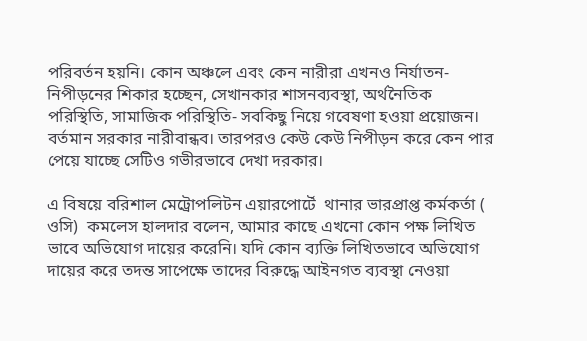পরিবর্তন হয়নি। কোন অঞ্চলে এবং কেন নারীরা এখনও নির্যাতন-নিপীড়নের শিকার হচ্ছেন, সেখানকার শাসনব্যবস্থা, অর্থনৈতিক পরিস্থিতি, সামাজিক পরিস্থিতি- সবকিছু নিয়ে গবেষণা হওয়া প্রয়োজন। বর্তমান সরকার নারীবান্ধব। তারপরও কেউ কেউ নিপীড়ন করে কেন পার পেয়ে যাচ্ছে সেটিও গভীরভাবে দেখা দরকার।

এ বিষয়ে বরিশাল মেট্রোপলিটন এয়ারপোর্টে  থানার ভারপ্রাপ্ত কর্মকর্তা ( ওসি)  কমলেস হালদার বলেন, আমার কাছে এখনো কোন পক্ষ লিখিত ভাবে অভিযোগ দায়ের করেনি। যদি কোন ব্যক্তি লিখিতভাবে অভিযোগ দায়ের করে তদন্ত সাপেক্ষে তাদের বিরুদ্ধে আইনগত ব্যবস্থা নেওয়া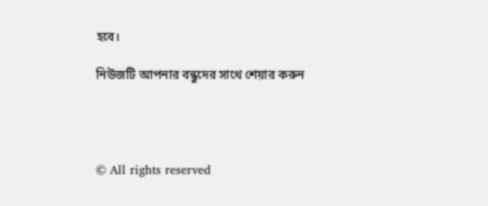হবে।

নিউজটি আপনার বন্ধুদের সাথে শেয়ার করুন




© All rights reserved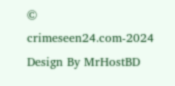© crimeseen24.com-2024
Design By MrHostBD